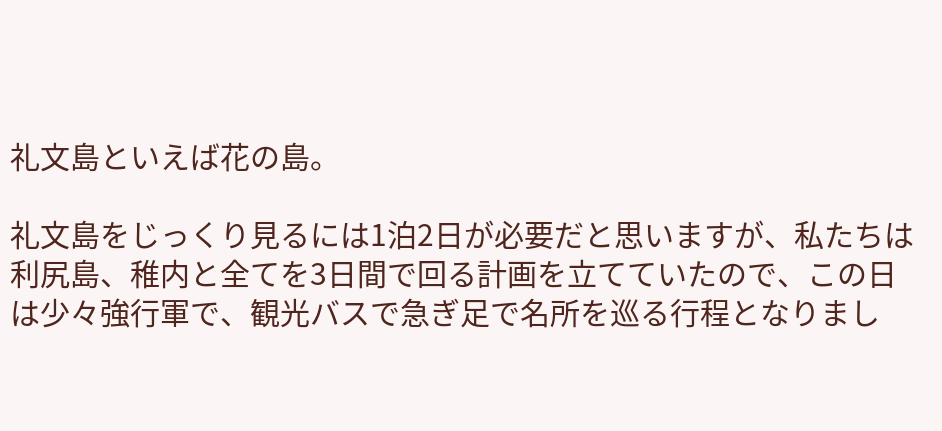礼文島といえば花の島。

礼文島をじっくり見るには1泊2日が必要だと思いますが、私たちは利尻島、稚内と全てを3日間で回る計画を立てていたので、この日は少々強行軍で、観光バスで急ぎ足で名所を巡る行程となりまし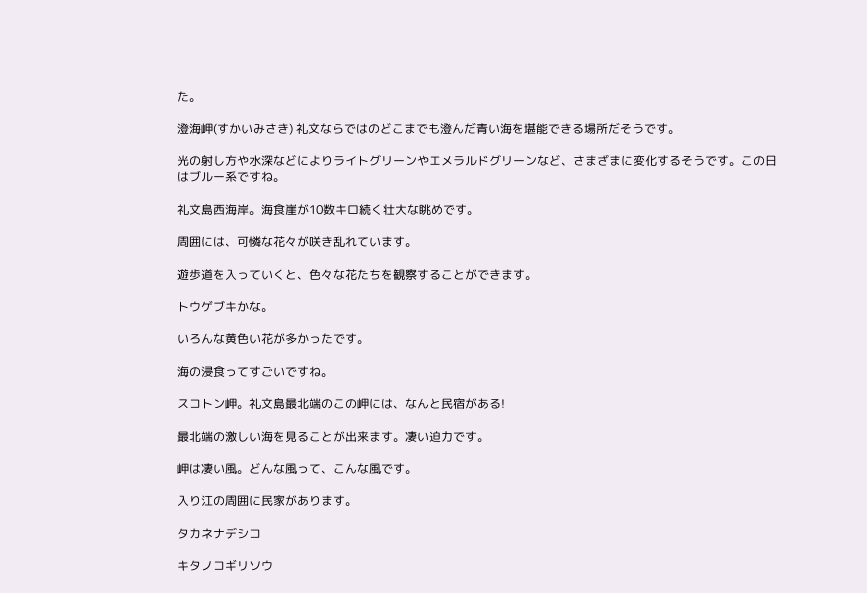た。

澄海岬(すかいみさき) 礼文ならではのどこまでも澄んだ青い海を堪能できる場所だそうです。

光の射し方や水深などによりライトグリーンやエメラルドグリーンなど、さまざまに変化するそうです。この日はブルー系ですね。

礼文島西海岸。海食崖が10数キロ続く壮大な眺めです。

周囲には、可憐な花々が咲き乱れています。

遊歩道を入っていくと、色々な花たちを観察することができます。

トウゲブキかな。

いろんな黄色い花が多かったです。

海の浸食ってすごいですね。

スコトン岬。礼文島最北端のこの岬には、なんと民宿がある!

最北端の激しい海を見ることが出来ます。凄い迫力です。

岬は凄い風。どんな風って、こんな風です。

入り江の周囲に民家があります。

タカネナデシコ

キタノコギリソウ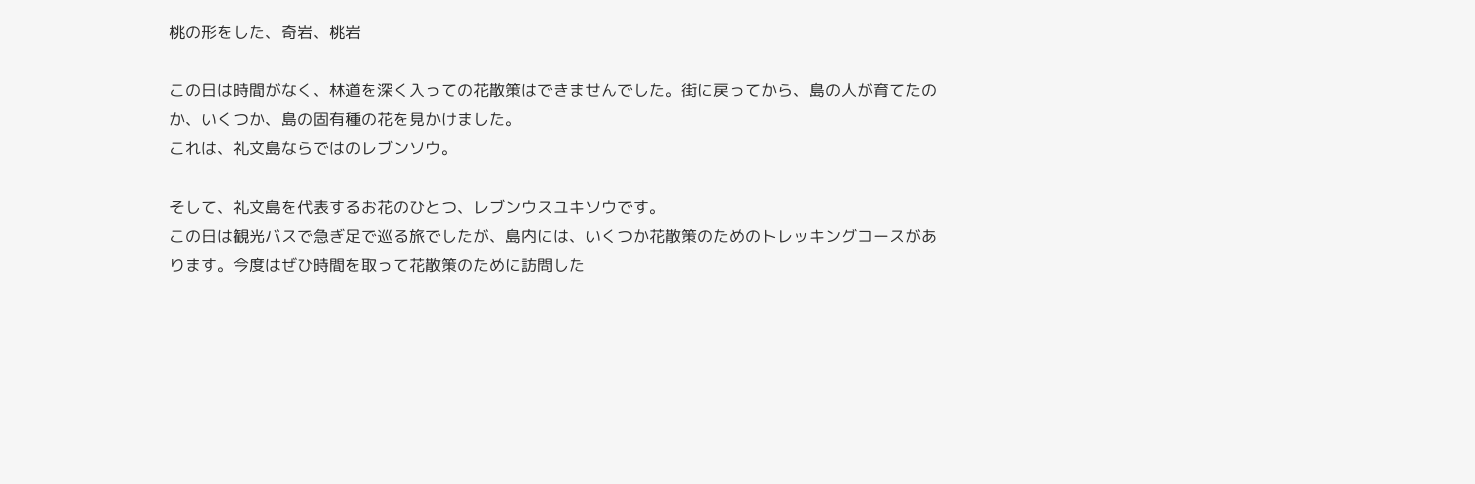桃の形をした、奇岩、桃岩

この日は時間がなく、林道を深く入っての花散策はできませんでした。街に戻ってから、島の人が育てたのか、いくつか、島の固有種の花を見かけました。
これは、礼文島ならではのレブンソウ。

そして、礼文島を代表するお花のひとつ、レブンウスユキソウです。
この日は観光バスで急ぎ足で巡る旅でしたが、島内には、いくつか花散策のためのトレッキングコースがあります。今度はぜひ時間を取って花散策のために訪問した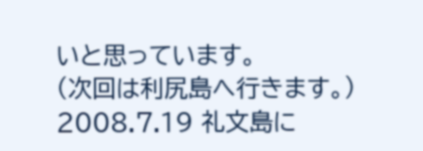いと思っています。
(次回は利尻島へ行きます。)
2008.7.19 礼文島に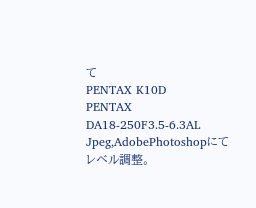て
PENTAX K10D
PENTAX DA18-250F3.5-6.3AL
Jpeg,AdobePhotoshopにてレベル調整。